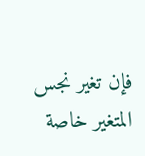فإن تغير نجس المتغير خاصة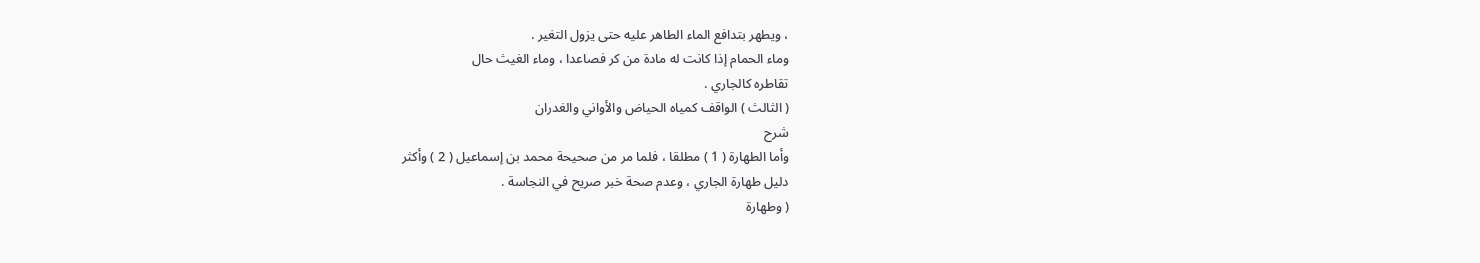، ويطهر بتدافع الماء الطاهر عليه حتى يزول التغير .
وماء الحمام إذا كانت له مادة من كر فصاعدا ، وماء الغيث حال
تقاطره كالجاري .
( الثالث ) الواقف كمياه الحياض والأواني والغدران
شرح
وأما الطهارة ( 1 ) مطلقا ، فلما مر من صحيحة محمد بن إسماعيل ( 2 ) وأكثر
دليل طهارة الجاري ، وعدم صحة خبر صريح في النجاسة .
( وطهارة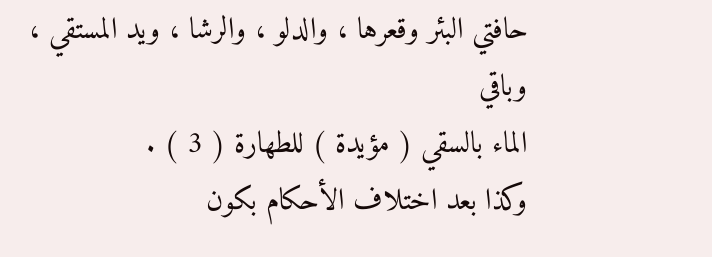حافتي البئر وقعرها ، والدلو ، والرشا ، ويد المستقي ، وباقي
الماء بالسقي ( مؤيدة ) للطهارة ( 3 ) .
وكذا بعد اختلاف الأحكام بكون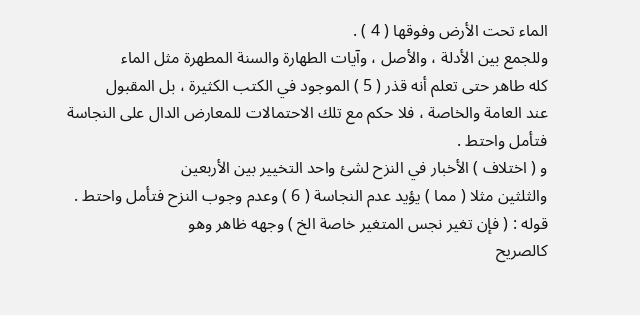الماء تحت الأرض وفوقها ( 4 ) .
وللجمع بين الأدلة ، والأصل ، وآيات الطهارة والسنة المطهرة مثل الماء
كله طاهر حتى تعلم أنه قذر ( 5 ) الموجود في الكتب الكثيرة ، بل المقبول
عند العامة والخاصة ، فلا حكم مع تلك الاحتمالات للمعارض الدال على النجاسة
فتأمل واحتط .
و ( اختلاف ) الأخبار في النزح لشئ واحد التخيير بين الأربعين
والثلثين مثلا ( مما ) يؤيد عدم النجاسة ( 6 ) وعدم وجوب النزح فتأمل واحتط .
قوله : ( فإن تغير نجس المتغير خاصة الخ ) وجهه ظاهر وهو
كالصريح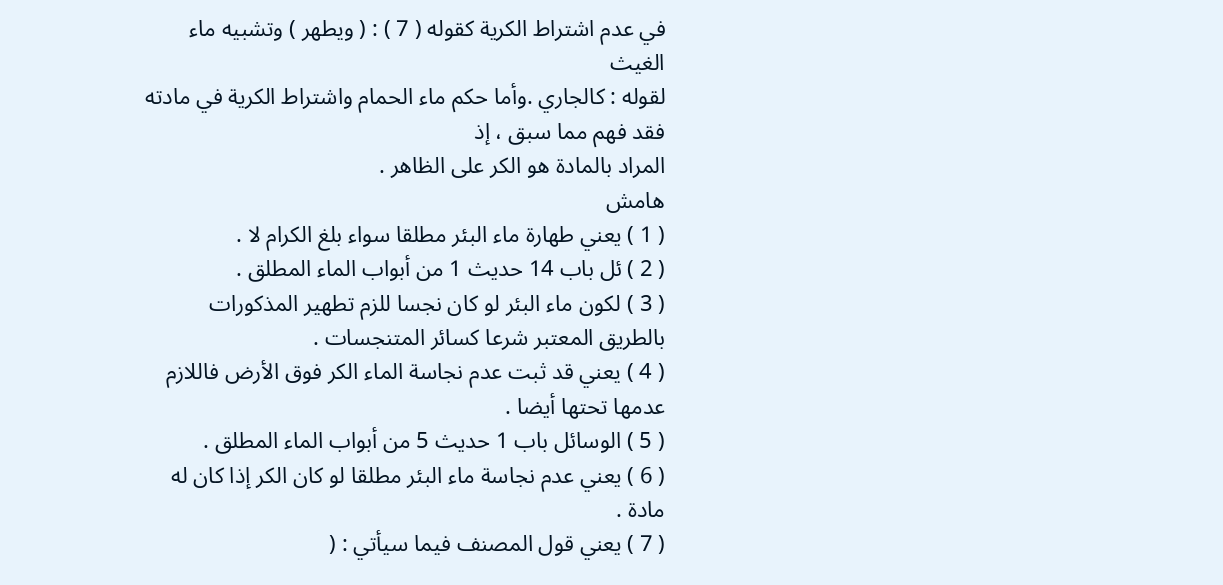في عدم اشتراط الكرية كقوله ( 7 ) : ( ويطهر ) وتشبيه ماء الغيث
لقوله : كالجاري .وأما حكم ماء الحمام واشتراط الكرية في مادته فقد فهم مما سبق ، إذ
المراد بالمادة هو الكر على الظاهر .
هامش
( 1 ) يعني طهارة ماء البئر مطلقا سواء بلغ الكرام لا .
( 2 ) ئل باب 14 حديث 1 من أبواب الماء المطلق .
( 3 ) لكون ماء البئر لو كان نجسا للزم تطهير المذكورات بالطريق المعتبر شرعا كسائر المتنجسات .
( 4 ) يعني قد ثبت عدم نجاسة الماء الكر فوق الأرض فاللازم عدمها تحتها أيضا .
( 5 ) الوسائل باب 1 حديث 5 من أبواب الماء المطلق .
( 6 ) يعني عدم نجاسة ماء البئر مطلقا لو كان الكر إذا كان له مادة .
( 7 ) يعني قول المصنف فيما سيأتي : (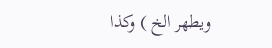ويطهر الخ ) وكذا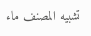تشبيه المصنف ماء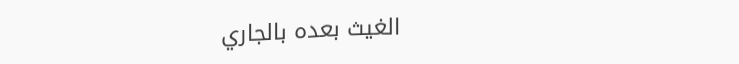الغيث بعده بالجاري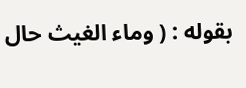بقوله : ( وماء الغيث حال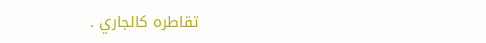تقاطره كالجاري .